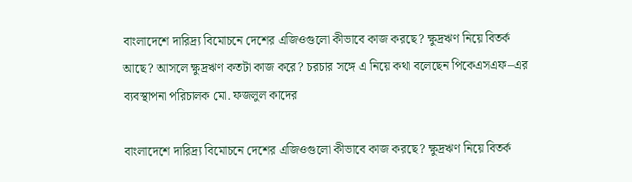বাংলাদেশে দারিদ্র্য বিমোচনে দেশের এজিওগুলো কীভাবে কাজ করছে? ক্ষুদ্রঋণ নিয়ে বিতর্ক আছে? আসলে ক্ষুদ্রঋণ কতটা কাজ করে? চরচার সঙ্গে এ নিয়ে কথা বলেছেন পিকেএসএফ–এর ব্যবস্থাপনা পরিচালক মো. ফজলুল কাদের

বাংলাদেশে দারিদ্র্য বিমোচনে দেশের এজিওগুলো কীভাবে কাজ করছে? ক্ষুদ্রঋণ নিয়ে বিতর্ক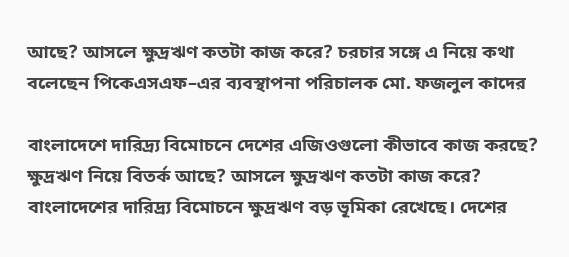আছে? আসলে ক্ষুদ্রঋণ কতটা কাজ করে? চরচার সঙ্গে এ নিয়ে কথা বলেছেন পিকেএসএফ–এর ব্যবস্থাপনা পরিচালক মো. ফজলুল কাদের

বাংলাদেশে দারিদ্র্য বিমোচনে দেশের এজিওগুলো কীভাবে কাজ করছে? ক্ষুদ্রঋণ নিয়ে বিতর্ক আছে? আসলে ক্ষুদ্রঋণ কতটা কাজ করে? বাংলাদেশের দারিদ্র্য বিমোচনে ক্ষুদ্রঋণ বড় ভূমিকা রেখেছে। দেশের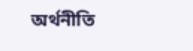অর্থনীতি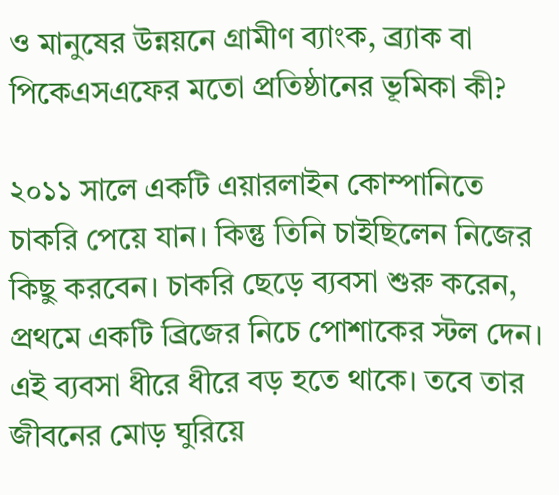ও মানুষের উন্নয়নে গ্রামীণ ব্যাংক, ব্র্যাক বা পিকেএসএফের মতো প্রতিষ্ঠানের ভূমিকা কী?

২০১১ সালে একটি এয়ারলাইন কোম্পানিতে চাকরি পেয়ে যান। কিন্তু তিনি চাইছিলেন নিজের কিছু করবেন। চাকরি ছেড়ে ব্যবসা শুরু করেন, প্রথমে একটি ব্রিজের নিচে পোশাকের স্টল দেন। এই ব্যবসা ধীরে ধীরে বড় হতে থাকে। তবে তার জীবনের মোড় ঘুরিয়ে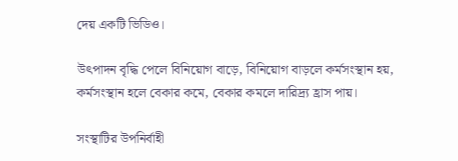দেয় একটি ভিডিও।

উৎপাদন বৃদ্ধি পেলে বিনিয়োগ বাড়ে, বিনিয়োগ বাড়লে কর্মসংস্থান হয়, কর্মসংস্থান হলে বেকার কমে, বেকার কমলে দারিদ্র্য হ্রাস পায়।

সংস্থাটির উপনির্বাহী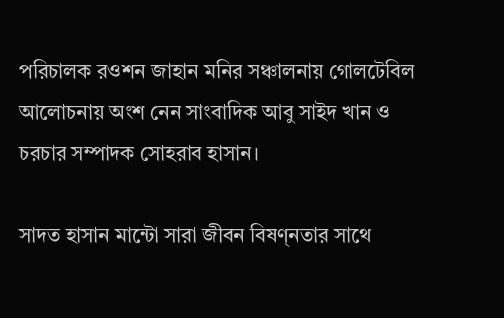পরিচালক রওশন জাহান মনির সঞ্চালনায় গোলটেবিল আলোচনায় অংশ নেন সাংবাদিক আবু সাইদ খান ও চরচার সম্পাদক সোহরাব হাসান।

সাদত হাসান মান্টো সারা জীবন বিষণ্নতার সাথে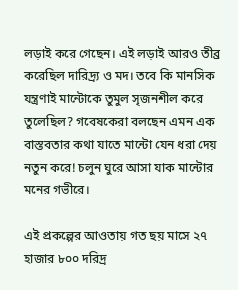লড়াই করে গেছেন। এই লড়াই আরও তীব্র করেছিল দারিদ্র্য ও মদ। তবে কি মানসিক যন্ত্রণাই মান্টোকে তুমুল সৃজনশীল করে তুলেছিল? গবেষকেরা বলছেন এমন এক বাস্তবতার কথা যাতে মান্টো যেন ধরা দেয় নতুন করে! চলুন ঘুরে আসা যাক মান্টোর মনের গভীরে।

এই প্রকল্পের আওতায় গত ছয় মাসে ২৭ হাজার ৮০০ দরিদ্র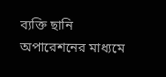ব্যক্তি ছানি অপারেশনের মাধ্যমে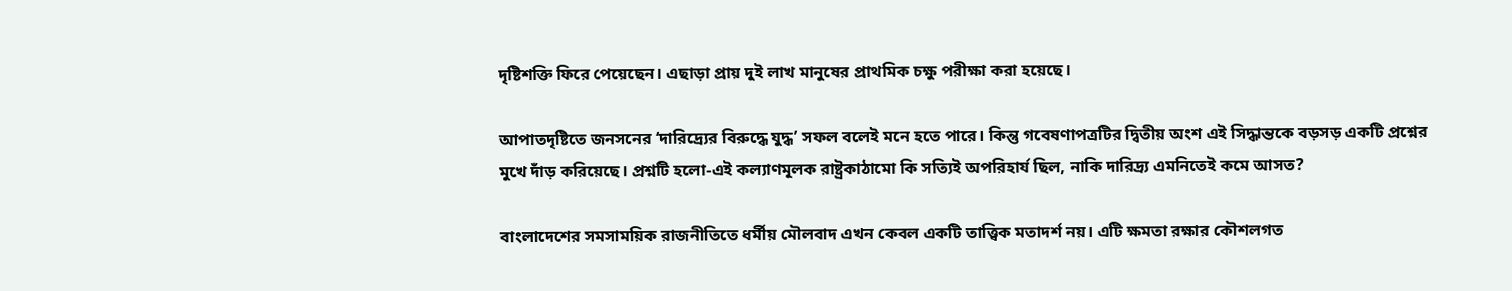দৃষ্টিশক্তি ফিরে পেয়েছেন। এছাড়া প্রায় দুই লাখ মানুষের প্রাথমিক চক্ষু পরীক্ষা করা হয়েছে।

আপাতদৃষ্টিতে জনসনের ‘দারিদ্র্যের বিরুদ্ধে যুদ্ধ’ সফল বলেই মনে হতে পারে। কিন্তু গবেষণাপত্রটির দ্বিতীয় অংশ এই সিদ্ধান্তকে বড়সড় একটি প্রশ্নের মুখে দাঁড় করিয়েছে। প্রশ্নটি হলো-এই কল্যাণমূলক রাষ্ট্রকাঠামো কি সত্যিই অপরিহার্য ছিল, নাকি দারিদ্র্য এমনিতেই কমে আসত?

বাংলাদেশের সমসাময়িক রাজনীতিতে ধর্মীয় মৌলবাদ এখন কেবল একটি তাত্ত্বিক মতাদর্শ নয়। এটি ক্ষমতা রক্ষার কৌশলগত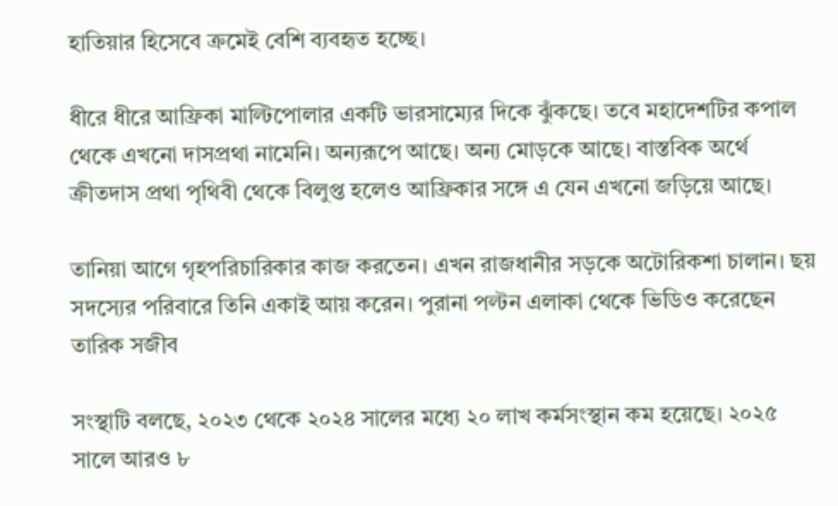হাতিয়ার হিসেবে ক্রমেই বেশি ব্যবহৃত হচ্ছে।

ধীরে ধীরে আফ্রিকা মাল্টিপোলার একটি ভারসাম্যের দিকে ঝুঁকছে। তবে মহাদেশটির কপাল থেকে এখনো দাসপ্রথা নামেনি। অন্যরূপে আছে। অন্য মোড়কে আছে। বাস্তবিক অর্থে ক্রীতদাস প্রথা পৃথিবী থেকে বিলুপ্ত হলেও আফ্রিকার সঙ্গে এ যেন এখনো জড়িয়ে আছে।

তানিয়া আগে গৃহপরিচারিকার কাজ করতেন। এখন রাজধানীর সড়কে অটোরিকশা চালান। ছয় সদস্যের পরিবারে তিনি একাই আয় করেন। পুরানা পল্টন এলাকা থেকে ভিডিও করেছেন তারিক সজীব

সংস্থাটি বলছে, ২০২৩ থেকে ২০২৪ সালের মধ্যে ২০ লাখ কর্মসংস্থান কম হয়েছে। ২০২৫ সালে আরও ৮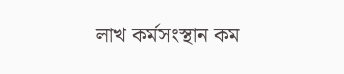লাখ কর্মসংস্থান কম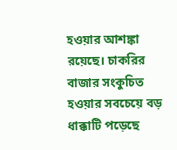হওয়ার আশঙ্কা রয়েছে। চাকরির বাজার সংকুচিত হওয়ার সবচেয়ে বড় ধাক্কাটি পড়েছে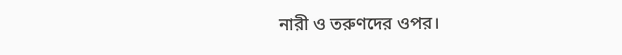নারী ও তরুণদের ওপর।